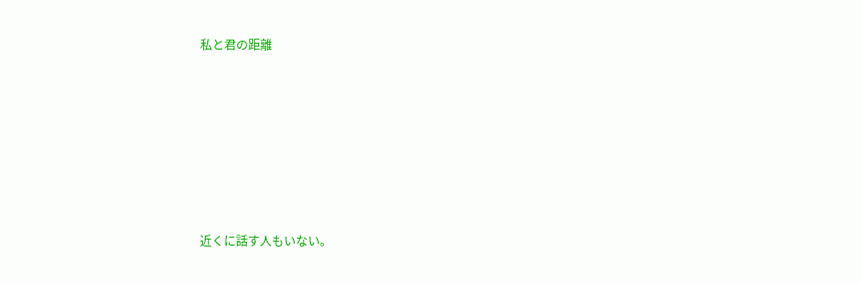私と君の距離







近くに話す人もいない。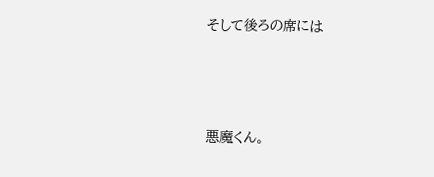そして後ろの席には




悪魔くん。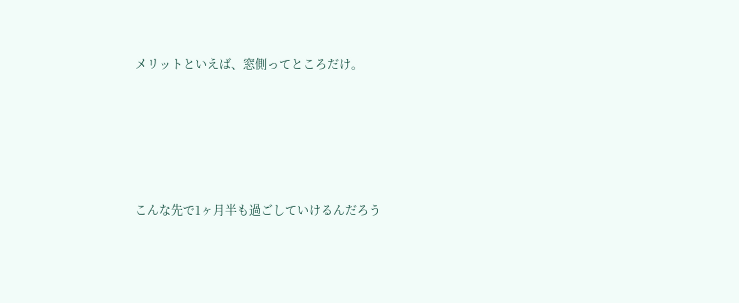メリットといえば、窓側ってところだけ。





こんな先で1ヶ月半も過ごしていけるんだろう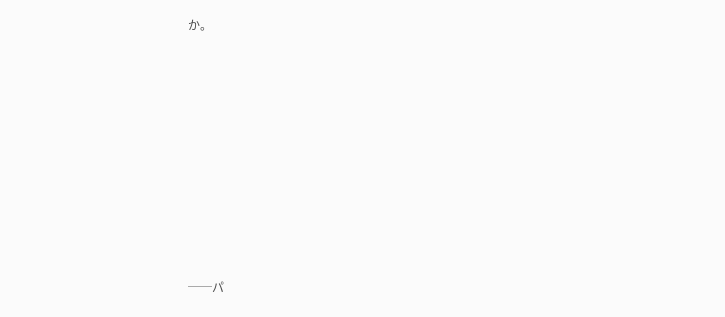か。















──パ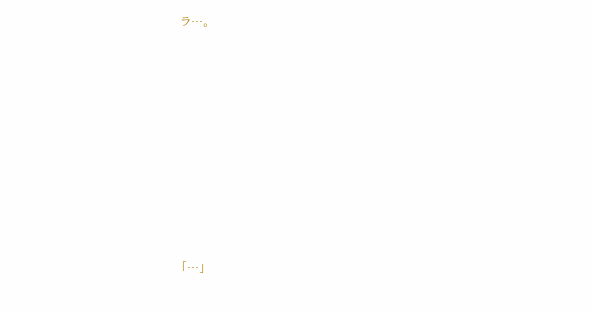ラ…。










「…」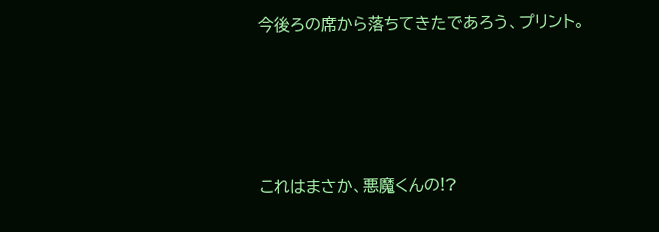今後ろの席から落ちてきたであろう、プリント。




これはまさか、悪魔くんの!?